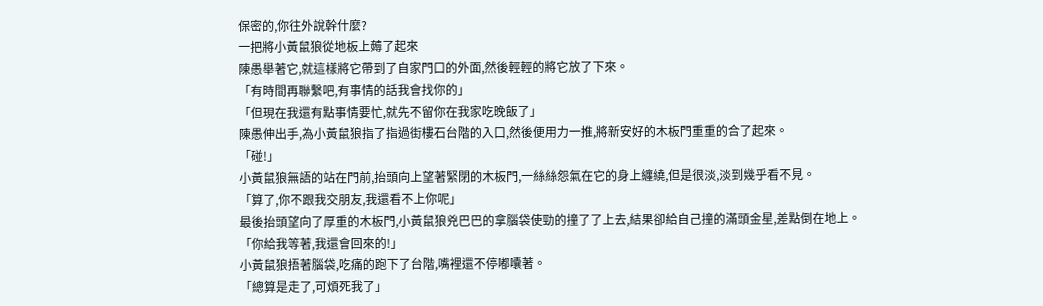保密的,你往外說幹什麼?
一把將小黃鼠狼從地板上薅了起來
陳愚舉著它,就這樣將它帶到了自家門口的外面,然後輕輕的將它放了下來。
「有時間再聯繫吧,有事情的話我會找你的」
「但現在我還有點事情要忙,就先不留你在我家吃晚飯了」
陳愚伸出手,為小黃鼠狼指了指過街樓石台階的入口,然後便用力一推,將新安好的木板門重重的合了起來。
「碰!」
小黃鼠狼無語的站在門前,抬頭向上望著緊閉的木板門,一絲絲怨氣在它的身上纏繞,但是很淡,淡到幾乎看不見。
「算了,你不跟我交朋友,我還看不上你呢」
最後抬頭望向了厚重的木板門,小黃鼠狼兇巴巴的拿腦袋使勁的撞了了上去,結果卻給自己撞的滿頭金星,差點倒在地上。
「你給我等著,我還會回來的!」
小黃鼠狼捂著腦袋,吃痛的跑下了台階,嘴裡還不停嘟囔著。
「總算是走了,可煩死我了」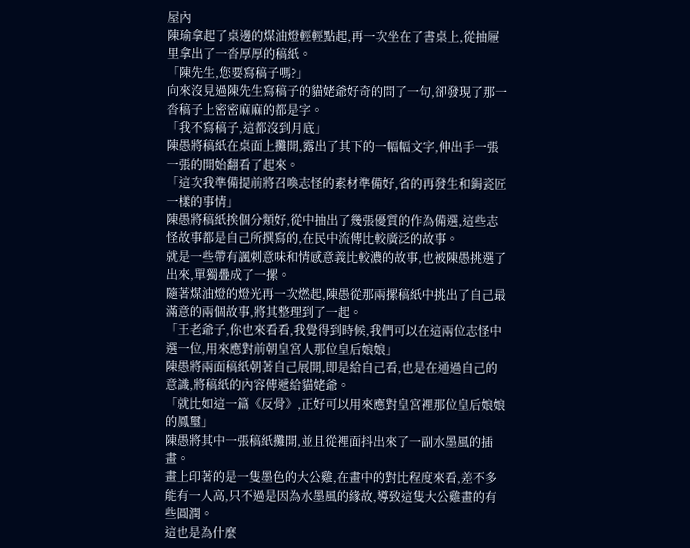屋內
陳瑜拿起了桌邊的煤油燈輕輕點起,再一次坐在了書桌上,從抽屜里拿出了一沓厚厚的稿紙。
「陳先生,您要寫稿子嗎?」
向來沒見過陳先生寫稿子的貓姥爺好奇的問了一句,卻發現了那一沓稿子上密密麻麻的都是字。
「我不寫稿子,這都沒到月底」
陳愚將稿紙在桌面上攤開,露出了其下的一幅幅文字,伸出手一張一張的開始翻看了起來。
「這次我準備提前將召喚志怪的素材準備好,省的再發生和鋦瓷匠一樣的事情」
陳愚將稿紙挨個分類好,從中抽出了幾張優質的作為備選,這些志怪故事都是自己所撰寫的,在民中流傳比較廣泛的故事。
就是一些帶有諷刺意味和情感意義比較濃的故事,也被陳愚挑選了出來,單獨疊成了一摞。
隨著煤油燈的燈光再一次燃起,陳愚從那兩摞稿紙中挑出了自己最滿意的兩個故事,將其整理到了一起。
「王老爺子,你也來看看,我覺得到時候,我們可以在這兩位志怪中選一位,用來應對前朝皇宮人那位皇后娘娘」
陳愚將兩面稿紙朝著自己展開,即是給自己看,也是在通過自己的意識,將稿紙的內容傳遞給貓姥爺。
「就比如這一篇《反骨》,正好可以用來應對皇宮裡那位皇后娘娘的鳳璽」
陳愚將其中一張稿紙攤開,並且從裡面抖出來了一副水墨風的插畫。
畫上印著的是一隻墨色的大公雞,在畫中的對比程度來看,差不多能有一人高,只不過是因為水墨風的緣故,導致這隻大公雞畫的有些圓潤。
這也是為什麼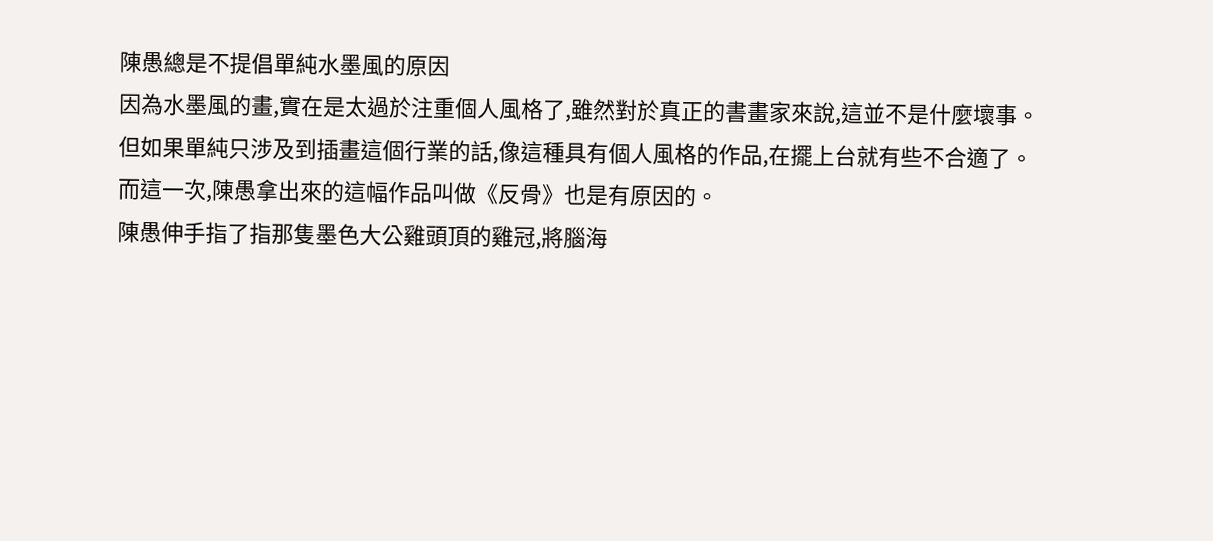陳愚總是不提倡單純水墨風的原因
因為水墨風的畫,實在是太過於注重個人風格了,雖然對於真正的書畫家來說,這並不是什麼壞事。
但如果單純只涉及到插畫這個行業的話,像這種具有個人風格的作品,在擺上台就有些不合適了。
而這一次,陳愚拿出來的這幅作品叫做《反骨》也是有原因的。
陳愚伸手指了指那隻墨色大公雞頭頂的雞冠,將腦海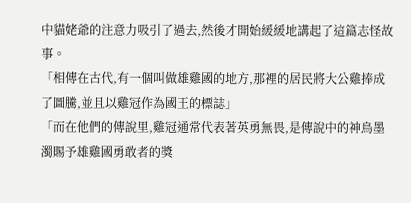中貓姥爺的注意力吸引了過去,然後才開始緩緩地講起了這篇志怪故事。
「相傳在古代,有一個叫做雄雞國的地方,那裡的居民將大公雞捧成了圖騰,並且以雞冠作為國王的標誌」
「而在他們的傳說里,雞冠通常代表著英勇無畏,是傳說中的神鳥墨濁賜予雄雞國勇敢者的獎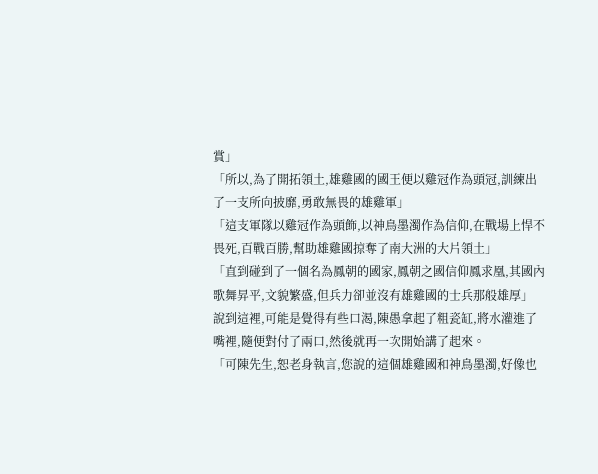賞」
「所以,為了開拓領土,雄雞國的國王便以雞冠作為頭冠,訓練出了一支所向披靡,勇敢無畏的雄雞軍」
「這支軍隊以雞冠作為頭飾,以神鳥墨濁作為信仰,在戰場上悍不畏死,百戰百勝,幫助雄雞國掠奪了南大洲的大片領土」
「直到碰到了一個名為鳳朝的國家,鳳朝之國信仰鳳求凰,其國內歌舞昇平,文貌繁盛,但兵力卻並沒有雄雞國的士兵那般雄厚」
說到這裡,可能是覺得有些口渴,陳愚拿起了粗瓷缸,將水灌進了嘴裡,隨便對付了兩口,然後就再一次開始講了起來。
「可陳先生,恕老身執言,您說的這個雄雞國和神鳥墨濁,好像也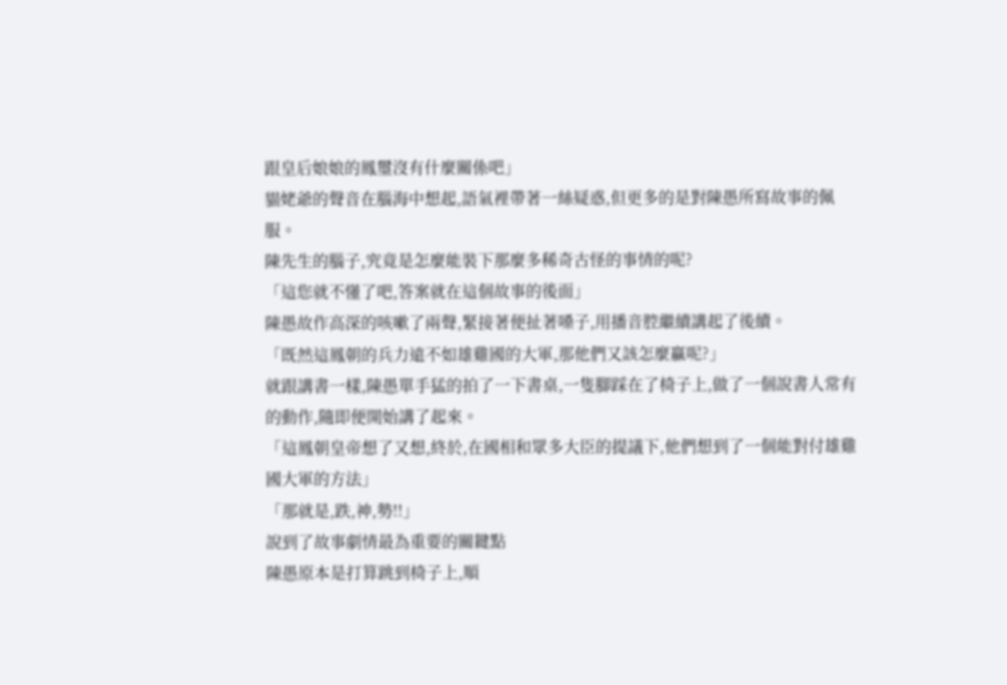跟皇后娘娘的鳳璽沒有什麼關係吧」
貓姥爺的聲音在腦海中想起,語氣裡帶著一絲疑惑,但更多的是對陳愚所寫故事的佩服。
陳先生的腦子,究竟是怎麼能裝下那麼多稀奇古怪的事情的呢?
「這您就不懂了吧,答案就在這個故事的後面」
陳愚故作高深的咳嗽了兩聲,緊接著便扯著嗓子,用播音腔繼續講起了後續。
「既然這鳳朝的兵力遠不如雄雞國的大軍,那他們又該怎麼贏呢?」
就跟講書一樣,陳愚單手猛的拍了一下書桌,一隻腳踩在了椅子上,做了一個說書人常有的動作,隨即便開始講了起來。
「這鳳朝皇帝想了又想,終於,在國相和眾多大臣的提議下,他們想到了一個能對付雄雞國大軍的方法」
「那就是,跌,神,勢!!」
說到了故事劇情最為重要的關鍵點
陳愚原本是打算跳到椅子上,順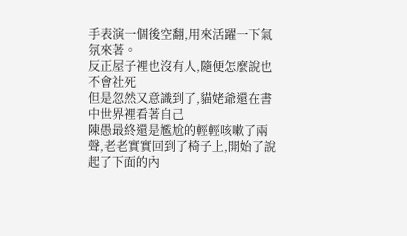手表演一個後空翻,用來活躍一下氣氛來著。
反正屋子裡也沒有人,隨便怎麼說也不會社死
但是忽然又意識到了,貓姥爺還在書中世界裡看著自己
陳愚最終還是尷尬的輕輕咳嗽了兩聲,老老實實回到了椅子上,開始了說起了下面的內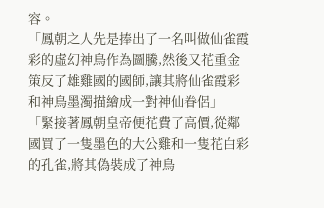容。
「鳳朝之人先是捧出了一名叫做仙雀霞彩的虛幻神鳥作為圖騰,然後又花重金策反了雄雞國的國師,讓其將仙雀霞彩和神鳥墨濁描繪成一對神仙眷侶」
「緊接著鳳朝皇帝便花費了高價,從鄰國買了一隻墨色的大公雞和一隻花白彩的孔雀,將其偽裝成了神鳥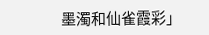墨濁和仙雀霞彩」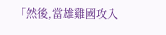「然後,當雄雞國攻入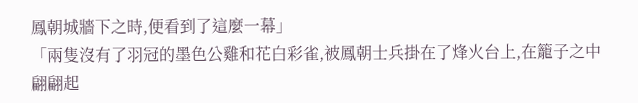鳳朝城牆下之時,便看到了這麼一幕」
「兩隻沒有了羽冠的墨色公雞和花白彩雀,被鳳朝士兵掛在了烽火台上,在籠子之中翩翩起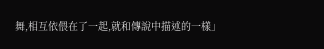舞,相互依偎在了一起,就和傳說中描述的一樣」